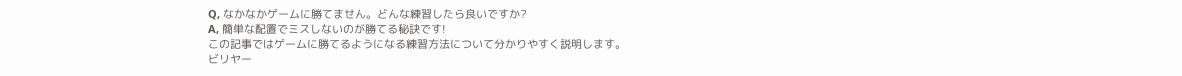Q, なかなかゲームに勝てません。どんな練習したら良いですか?
A, 簡単な配置でミスしないのが勝てる秘訣です!
この記事ではゲームに勝てるようになる練習方法について分かりやすく説明します。
ビリヤー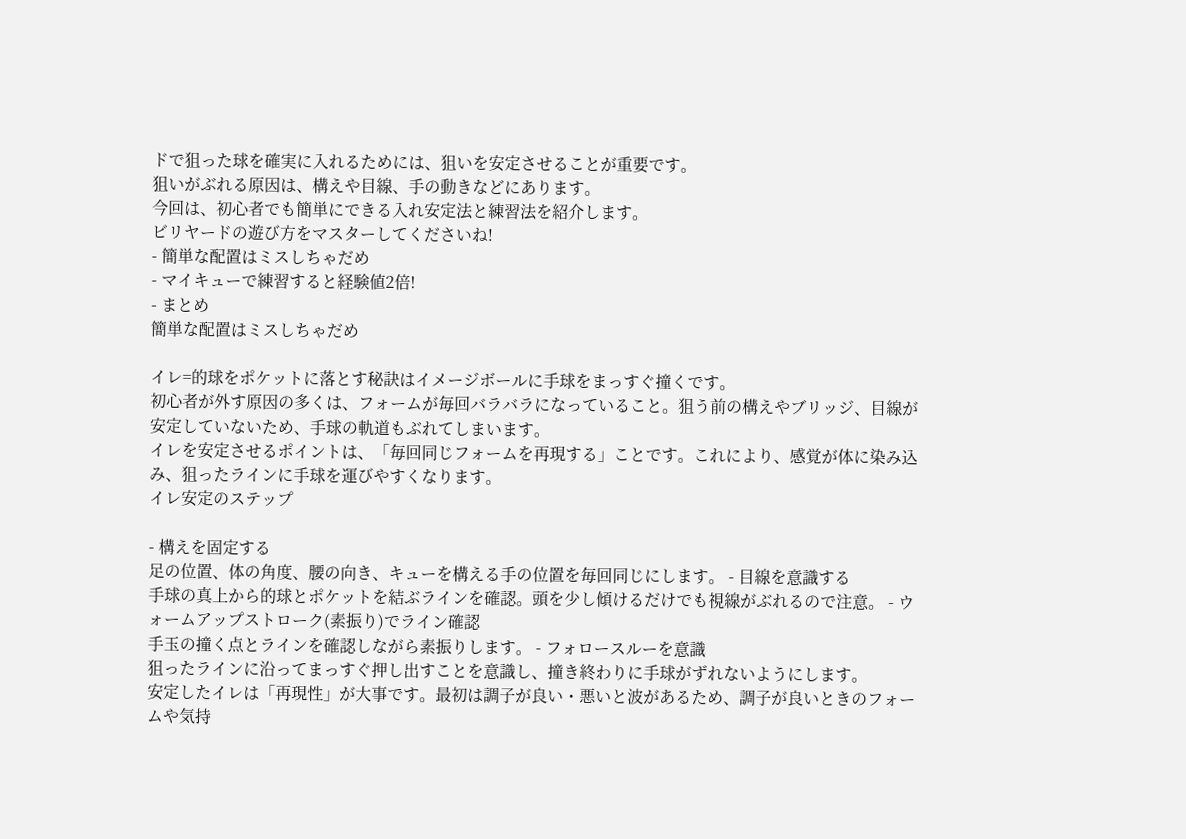ドで狙った球を確実に入れるためには、狙いを安定させることが重要です。
狙いがぶれる原因は、構えや目線、手の動きなどにあります。
今回は、初心者でも簡単にできる入れ安定法と練習法を紹介します。
ビリヤードの遊び方をマスターしてくださいね!
- 簡単な配置はミスしちゃだめ
- マイキューで練習すると経験値2倍!
- まとめ
簡単な配置はミスしちゃだめ

イレ=的球をポケットに落とす秘訣はイメージボールに手球をまっすぐ撞くです。
初心者が外す原因の多くは、フォームが毎回バラバラになっていること。狙う前の構えやブリッジ、目線が安定していないため、手球の軌道もぶれてしまいます。
イレを安定させるポイントは、「毎回同じフォームを再現する」ことです。これにより、感覚が体に染み込み、狙ったラインに手球を運びやすくなります。
イレ安定のステップ

- 構えを固定する
足の位置、体の角度、腰の向き、キューを構える手の位置を毎回同じにします。 - 目線を意識する
手球の真上から的球とポケットを結ぶラインを確認。頭を少し傾けるだけでも視線がぶれるので注意。 - ウォームアップストローク(素振り)でライン確認
手玉の撞く点とラインを確認しながら素振りします。 - フォロースルーを意識
狙ったラインに沿ってまっすぐ押し出すことを意識し、撞き終わりに手球がずれないようにします。
安定したイレは「再現性」が大事です。最初は調子が良い・悪いと波があるため、調子が良いときのフォームや気持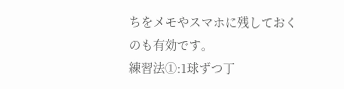ちをメモやスマホに残しておくのも有効です。
練習法①:1球ずつ丁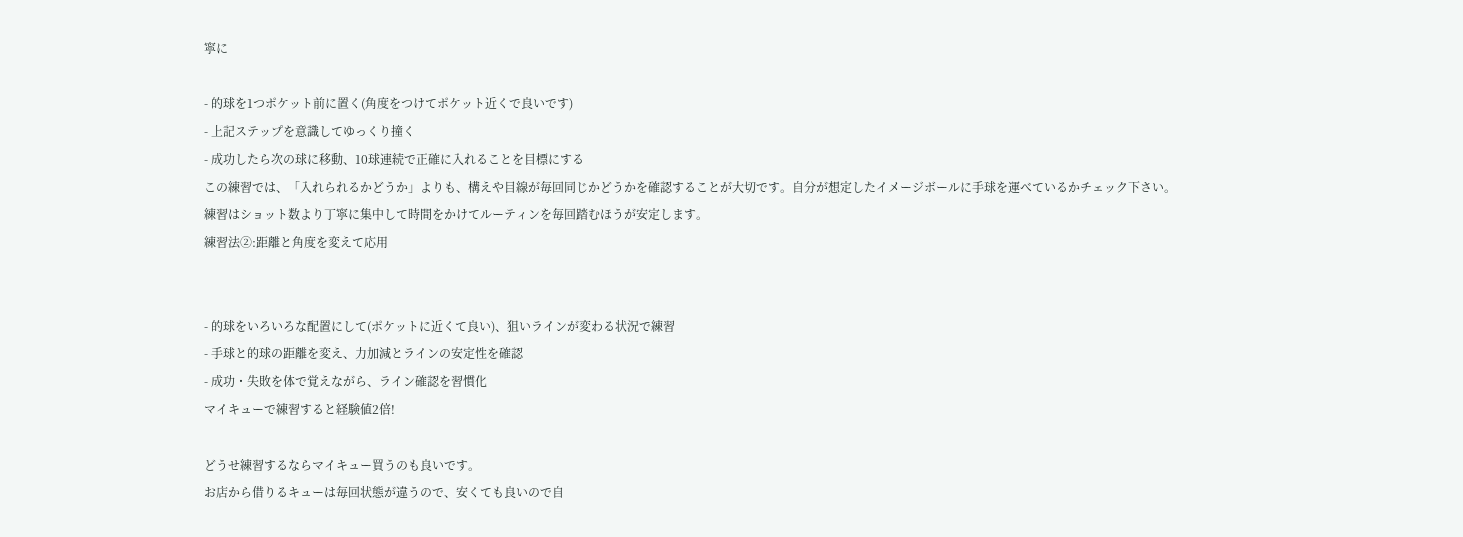寧に

- 的球を1つポケット前に置く(角度をつけてポケット近くで良いです)
- 上記ステップを意識してゆっくり撞く
- 成功したら次の球に移動、10球連続で正確に入れることを目標にする
この練習では、「入れられるかどうか」よりも、構えや目線が毎回同じかどうかを確認することが大切です。自分が想定したイメージボールに手球を運べているかチェック下さい。
練習はショット数より丁寧に集中して時間をかけてルーティンを毎回踏むほうが安定します。
練習法②:距離と角度を変えて応用


- 的球をいろいろな配置にして(ポケットに近くて良い)、狙いラインが変わる状況で練習
- 手球と的球の距離を変え、力加減とラインの安定性を確認
- 成功・失敗を体で覚えながら、ライン確認を習慣化
マイキューで練習すると経験値2倍!

どうせ練習するならマイキュー買うのも良いです。
お店から借りるキューは毎回状態が違うので、安くても良いので自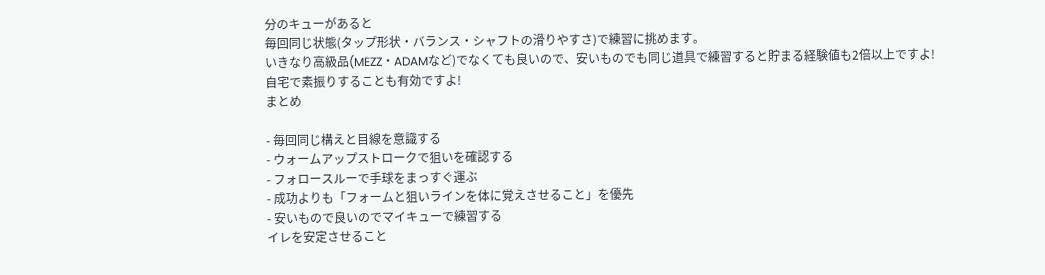分のキューがあると
毎回同じ状態(タップ形状・バランス・シャフトの滑りやすさ)で練習に挑めます。
いきなり高級品(MEZZ・ADAMなど)でなくても良いので、安いものでも同じ道具で練習すると貯まる経験値も2倍以上ですよ!
自宅で素振りすることも有効ですよ!
まとめ

- 毎回同じ構えと目線を意識する
- ウォームアップストロークで狙いを確認する
- フォロースルーで手球をまっすぐ運ぶ
- 成功よりも「フォームと狙いラインを体に覚えさせること」を優先
- 安いもので良いのでマイキューで練習する
イレを安定させること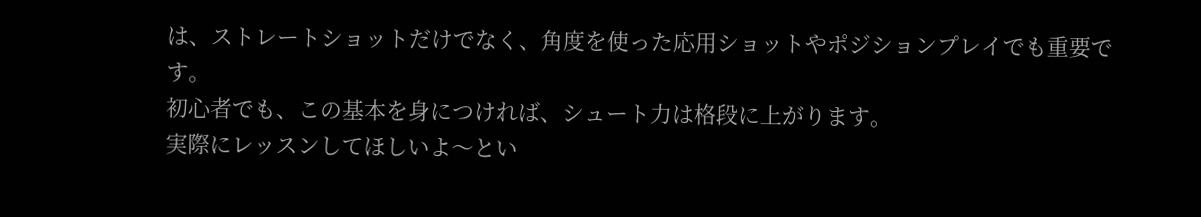は、ストレートショットだけでなく、角度を使った応用ショットやポジションプレイでも重要です。
初心者でも、この基本を身につければ、シュート力は格段に上がります。
実際にレッスンしてほしいよ〜とい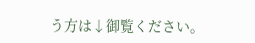う方は↓御覧ください。